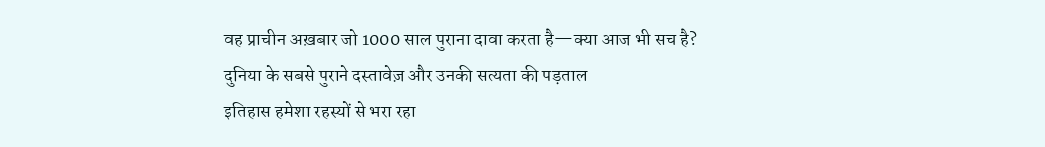वह प्राचीन अख़बार जो 1000 साल पुराना दावा करता है—क्या आज भी सच है?
दुनिया के सबसे पुराने दस्तावेज़ और उनकी सत्यता की पड़ताल
इतिहास हमेशा रहस्यों से भरा रहा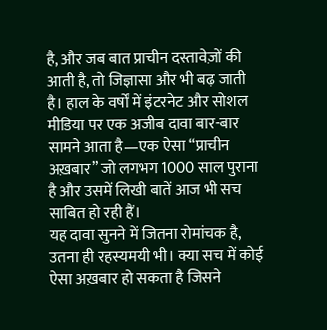है, और जब बात प्राचीन दस्तावेज़ों की आती है, तो जिज्ञासा और भी बढ़ जाती है। हाल के वर्षों में इंटरनेट और सोशल मीडिया पर एक अजीब दावा बार-बार सामने आता है—एक ऐसा “प्राचीन अख़बार” जो लगभग 1000 साल पुराना है और उसमें लिखी बातें आज भी सच साबित हो रही हैं।
यह दावा सुनने में जितना रोमांचक है, उतना ही रहस्यमयी भी। क्या सच में कोई ऐसा अख़बार हो सकता है जिसने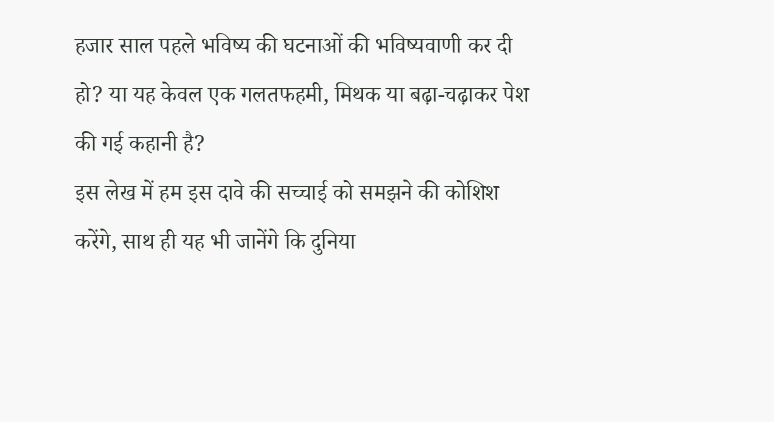हजार साल पहले भविष्य की घटनाओं की भविष्यवाणी कर दी हो? या यह केवल एक गलतफहमी, मिथक या बढ़ा-चढ़ाकर पेश की गई कहानी है?
इस लेख में हम इस दावे की सच्चाई को समझने की कोशिश करेंगे, साथ ही यह भी जानेंगे कि दुनिया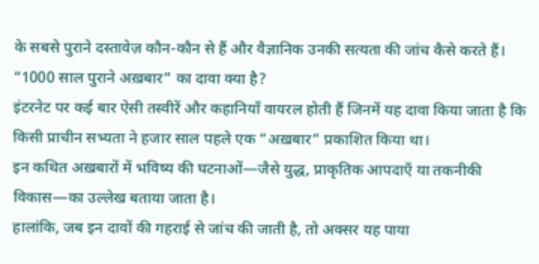के सबसे पुराने दस्तावेज़ कौन-कौन से हैं और वैज्ञानिक उनकी सत्यता की जांच कैसे करते हैं।
“1000 साल पुराने अख़बार” का दावा क्या है?
इंटरनेट पर कई बार ऐसी तस्वीरें और कहानियाँ वायरल होती हैं जिनमें यह दावा किया जाता है कि किसी प्राचीन सभ्यता ने हजार साल पहले एक “अख़बार” प्रकाशित किया था।
इन कथित अख़बारों में भविष्य की घटनाओं—जैसे युद्ध, प्राकृतिक आपदाएँ या तकनीकी विकास—का उल्लेख बताया जाता है।
हालांकि, जब इन दावों की गहराई से जांच की जाती है, तो अक्सर यह पाया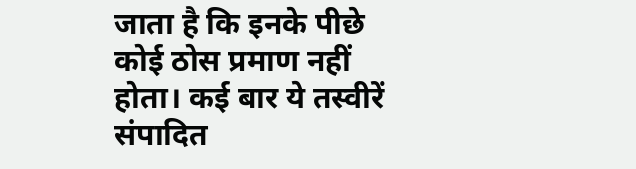जाता है कि इनके पीछे कोई ठोस प्रमाण नहीं होता। कई बार ये तस्वीरें संपादित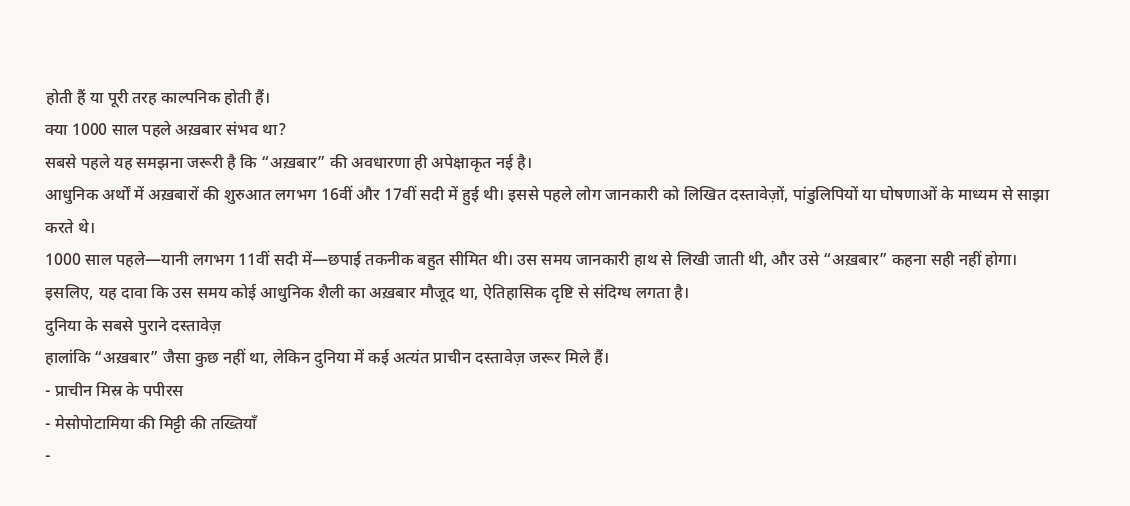होती हैं या पूरी तरह काल्पनिक होती हैं।
क्या 1000 साल पहले अख़बार संभव था?
सबसे पहले यह समझना जरूरी है कि “अख़बार” की अवधारणा ही अपेक्षाकृत नई है।
आधुनिक अर्थों में अख़बारों की शुरुआत लगभग 16वीं और 17वीं सदी में हुई थी। इससे पहले लोग जानकारी को लिखित दस्तावेज़ों, पांडुलिपियों या घोषणाओं के माध्यम से साझा करते थे।
1000 साल पहले—यानी लगभग 11वीं सदी में—छपाई तकनीक बहुत सीमित थी। उस समय जानकारी हाथ से लिखी जाती थी, और उसे “अख़बार” कहना सही नहीं होगा।
इसलिए, यह दावा कि उस समय कोई आधुनिक शैली का अख़बार मौजूद था, ऐतिहासिक दृष्टि से संदिग्ध लगता है।
दुनिया के सबसे पुराने दस्तावेज़
हालांकि “अख़बार” जैसा कुछ नहीं था, लेकिन दुनिया में कई अत्यंत प्राचीन दस्तावेज़ जरूर मिले हैं।
- प्राचीन मिस्र के पपीरस
- मेसोपोटामिया की मिट्टी की तख्तियाँ
-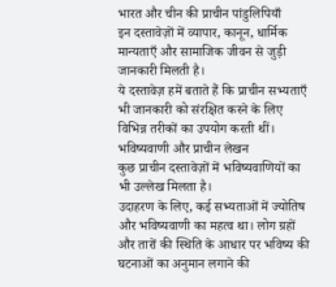भारत और चीन की प्राचीन पांडुलिपियाँ
इन दस्तावेज़ों में व्यापार, कानून, धार्मिक मान्यताएँ और सामाजिक जीवन से जुड़ी जानकारी मिलती है।
ये दस्तावेज़ हमें बताते हैं कि प्राचीन सभ्यताएँ भी जानकारी को संरक्षित करने के लिए विभिन्न तरीकों का उपयोग करती थीं।
भविष्यवाणी और प्राचीन लेखन
कुछ प्राचीन दस्तावेज़ों में भविष्यवाणियों का भी उल्लेख मिलता है।
उदाहरण के लिए, कई सभ्यताओं में ज्योतिष और भविष्यवाणी का महत्व था। लोग ग्रहों और तारों की स्थिति के आधार पर भविष्य की घटनाओं का अनुमान लगाने की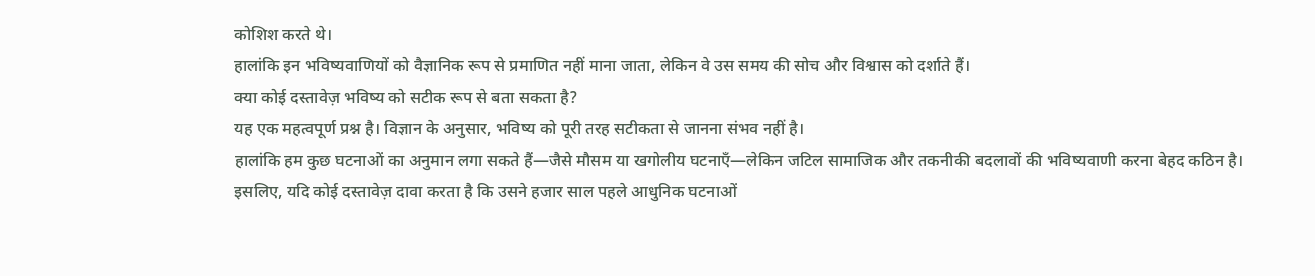कोशिश करते थे।
हालांकि इन भविष्यवाणियों को वैज्ञानिक रूप से प्रमाणित नहीं माना जाता, लेकिन वे उस समय की सोच और विश्वास को दर्शाते हैं।
क्या कोई दस्तावेज़ भविष्य को सटीक रूप से बता सकता है?
यह एक महत्वपूर्ण प्रश्न है। विज्ञान के अनुसार, भविष्य को पूरी तरह सटीकता से जानना संभव नहीं है।
हालांकि हम कुछ घटनाओं का अनुमान लगा सकते हैं—जैसे मौसम या खगोलीय घटनाएँ—लेकिन जटिल सामाजिक और तकनीकी बदलावों की भविष्यवाणी करना बेहद कठिन है।
इसलिए, यदि कोई दस्तावेज़ दावा करता है कि उसने हजार साल पहले आधुनिक घटनाओं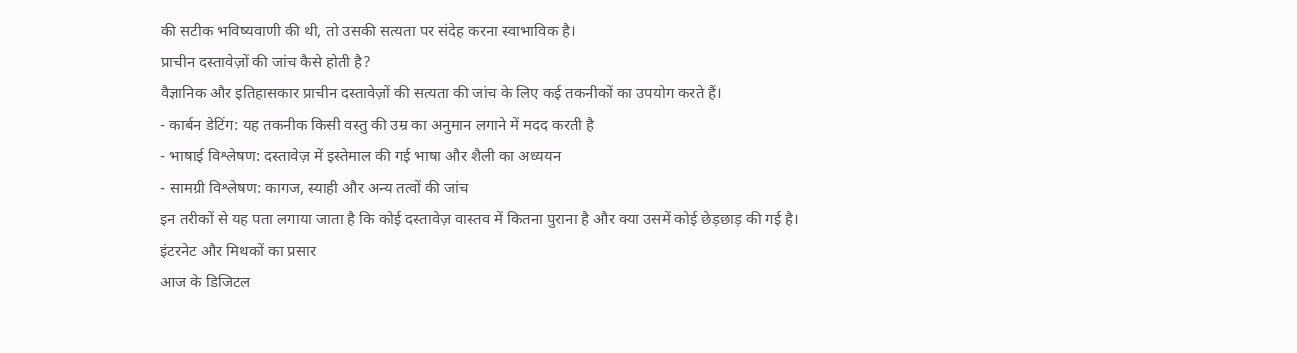की सटीक भविष्यवाणी की थी, तो उसकी सत्यता पर संदेह करना स्वाभाविक है।
प्राचीन दस्तावेज़ों की जांच कैसे होती है?
वैज्ञानिक और इतिहासकार प्राचीन दस्तावेज़ों की सत्यता की जांच के लिए कई तकनीकों का उपयोग करते हैं।
- कार्बन डेटिंग: यह तकनीक किसी वस्तु की उम्र का अनुमान लगाने में मदद करती है
- भाषाई विश्लेषण: दस्तावेज़ में इस्तेमाल की गई भाषा और शैली का अध्ययन
- सामग्री विश्लेषण: कागज, स्याही और अन्य तत्वों की जांच
इन तरीकों से यह पता लगाया जाता है कि कोई दस्तावेज़ वास्तव में कितना पुराना है और क्या उसमें कोई छेड़छाड़ की गई है।
इंटरनेट और मिथकों का प्रसार
आज के डिजिटल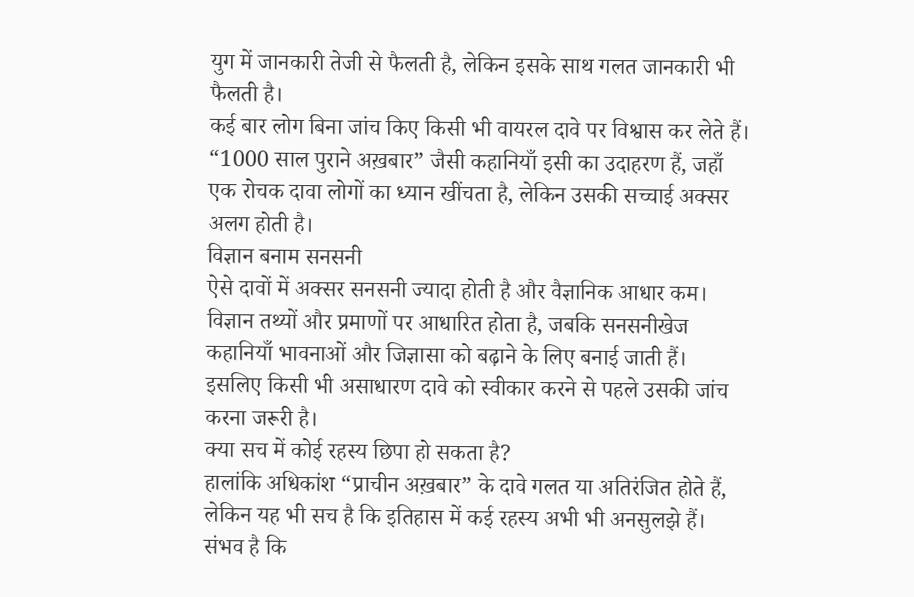युग में जानकारी तेजी से फैलती है, लेकिन इसके साथ गलत जानकारी भी फैलती है।
कई बार लोग बिना जांच किए किसी भी वायरल दावे पर विश्वास कर लेते हैं।
“1000 साल पुराने अख़बार” जैसी कहानियाँ इसी का उदाहरण हैं, जहाँ एक रोचक दावा लोगों का ध्यान खींचता है, लेकिन उसकी सच्चाई अक्सर अलग होती है।
विज्ञान बनाम सनसनी
ऐसे दावों में अक्सर सनसनी ज्यादा होती है और वैज्ञानिक आधार कम।
विज्ञान तथ्यों और प्रमाणों पर आधारित होता है, जबकि सनसनीखेज कहानियाँ भावनाओं और जिज्ञासा को बढ़ाने के लिए बनाई जाती हैं।
इसलिए किसी भी असाधारण दावे को स्वीकार करने से पहले उसकी जांच करना जरूरी है।
क्या सच में कोई रहस्य छिपा हो सकता है?
हालांकि अधिकांश “प्राचीन अख़बार” के दावे गलत या अतिरंजित होते हैं, लेकिन यह भी सच है कि इतिहास में कई रहस्य अभी भी अनसुलझे हैं।
संभव है कि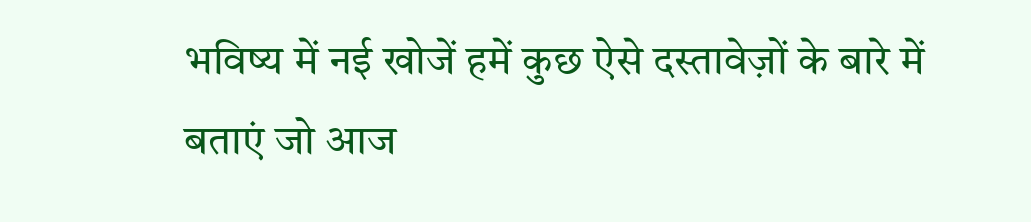भविष्य में नई खोजें हमें कुछ ऐसे दस्तावेज़ों के बारे में बताएं जो आज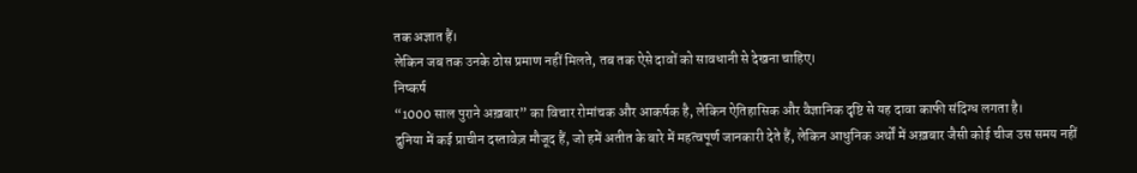तक अज्ञात हैं।
लेकिन जब तक उनके ठोस प्रमाण नहीं मिलते, तब तक ऐसे दावों को सावधानी से देखना चाहिए।
निष्कर्ष
“1000 साल पुराने अख़बार” का विचार रोमांचक और आकर्षक है, लेकिन ऐतिहासिक और वैज्ञानिक दृष्टि से यह दावा काफी संदिग्ध लगता है।
दुनिया में कई प्राचीन दस्तावेज़ मौजूद हैं, जो हमें अतीत के बारे में महत्वपूर्ण जानकारी देते हैं, लेकिन आधुनिक अर्थों में अख़बार जैसी कोई चीज उस समय नहीं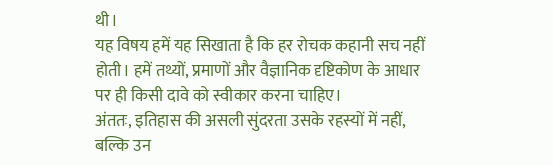थी।
यह विषय हमें यह सिखाता है कि हर रोचक कहानी सच नहीं होती। हमें तथ्यों, प्रमाणों और वैज्ञानिक दृष्टिकोण के आधार पर ही किसी दावे को स्वीकार करना चाहिए।
अंततः, इतिहास की असली सुंदरता उसके रहस्यों में नहीं, बल्कि उन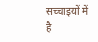सच्चाइयों में है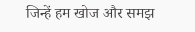जिन्हें हम खोज और समझ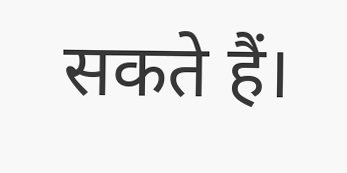सकते हैं।